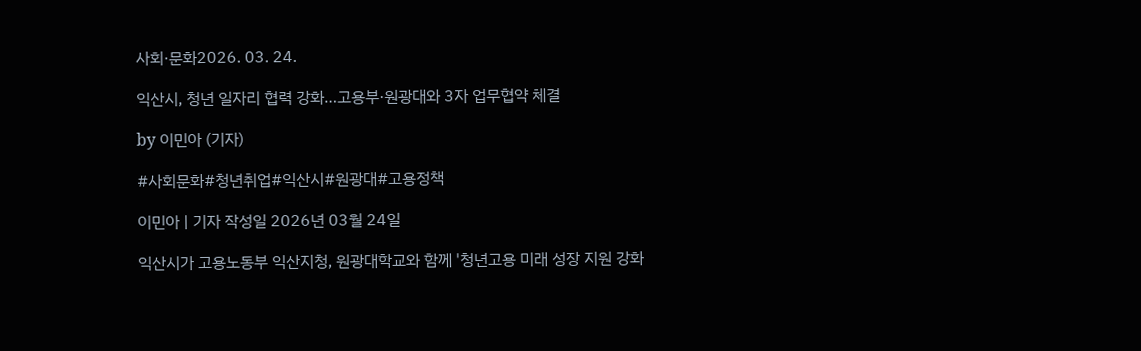사회·문화2026. 03. 24.

익산시, 청년 일자리 협력 강화…고용부·원광대와 3자 업무협약 체결

by 이민아 (기자)

#사회문화#청년취업#익산시#원광대#고용정책

이민아 | 기자 작성일 2026년 03월 24일

익산시가 고용노동부 익산지청, 원광대학교와 함께 '청년고용 미래 성장 지원 강화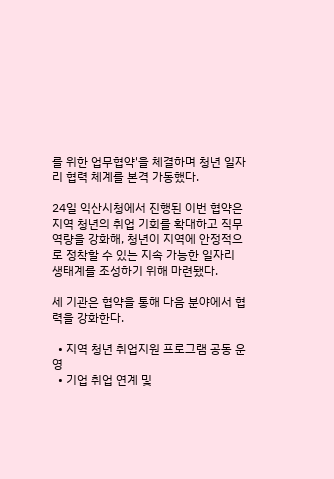를 위한 업무협약'을 체결하며 청년 일자리 협력 체계를 본격 가동했다.

24일 익산시청에서 진행된 이번 협약은 지역 청년의 취업 기회를 확대하고 직무역량을 강화해, 청년이 지역에 안정적으로 정착할 수 있는 지속 가능한 일자리 생태계를 조성하기 위해 마련됐다.

세 기관은 협약을 통해 다음 분야에서 협력을 강화한다.

  • 지역 청년 취업지원 프로그램 공동 운영
  • 기업 취업 연계 및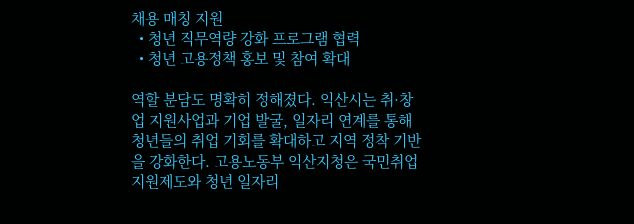채용 매칭 지원
  • 청년 직무역량 강화 프로그램 협력
  • 청년 고용정책 홍보 및 참여 확대

역할 분담도 명확히 정해졌다. 익산시는 취·창업 지원사업과 기업 발굴, 일자리 연계를 통해 청년들의 취업 기회를 확대하고 지역 정착 기반을 강화한다. 고용노동부 익산지청은 국민취업지원제도와 청년 일자리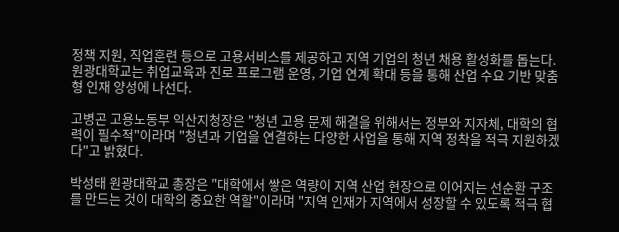정책 지원, 직업훈련 등으로 고용서비스를 제공하고 지역 기업의 청년 채용 활성화를 돕는다. 원광대학교는 취업교육과 진로 프로그램 운영, 기업 연계 확대 등을 통해 산업 수요 기반 맞춤형 인재 양성에 나선다.

고병곤 고용노동부 익산지청장은 "청년 고용 문제 해결을 위해서는 정부와 지자체, 대학의 협력이 필수적"이라며 "청년과 기업을 연결하는 다양한 사업을 통해 지역 정착을 적극 지원하겠다"고 밝혔다.

박성태 원광대학교 총장은 "대학에서 쌓은 역량이 지역 산업 현장으로 이어지는 선순환 구조를 만드는 것이 대학의 중요한 역할"이라며 "지역 인재가 지역에서 성장할 수 있도록 적극 협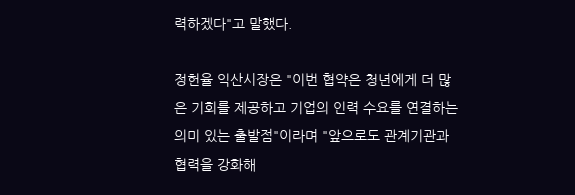력하겠다"고 말했다.

정헌율 익산시장은 "이번 협약은 청년에게 더 많은 기회를 제공하고 기업의 인력 수요를 연결하는 의미 있는 출발점"이라며 "앞으로도 관계기관과 협력을 강화해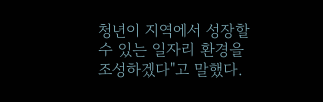청년이 지역에서 성장할 수 있는 일자리 환경을 조성하겠다"고 말했다.